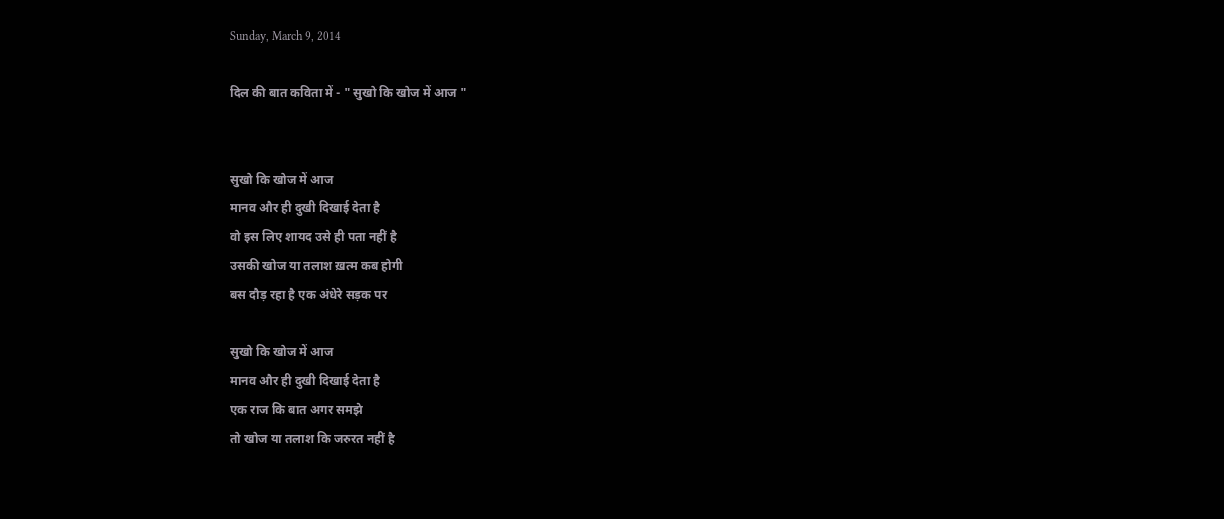Sunday, March 9, 2014

दिल की बात कविता में - " सुखो कि खोज में आज "


सुखो कि खोज में आज
मानव और ही दुखी दिखाई देता है
वो इस लिए शायद उसे ही पता नहीं है
उसकी खोज या तलाश ख़त्म कब होगी
बस दौड़ रहा है एक अंधेरे सड़क पर

सुखो कि खोज में आज
मानव और ही दुखी दिखाई देता है
एक राज कि बात अगर समझे
तो खोज या तलाश कि जरुरत नहीं है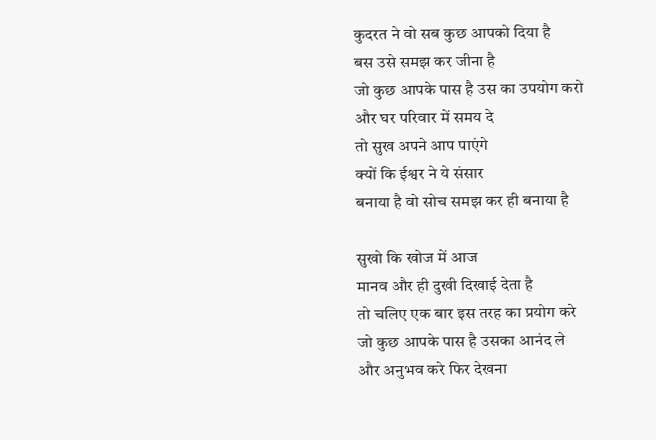कुदरत ने वो सब कुछ आपको दिया है
बस उसे समझ कर जीना है
जो कुछ आपके पास है उस का उपयोग करो
और घर परिवार में समय दे
तो सुख अपने आप पाएंगे
क्यों कि ईश्वर ने ये संसार
बनाया है वो सोच समझ कर ही बनाया है

सुखो कि खोज में आज
मानव और ही दुखी दिखाई देता है
तो चलिए एक बार इस तरह का प्रयोग करे
जो कुछ आपके पास है उसका आनंद ले
और अनुभव करे फिर देखना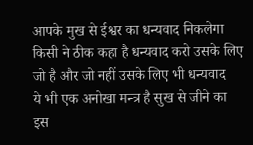आपके मुख से ईश्वर का धन्यवाद निकलेगा
किसी ने ठीक कहा है धन्यवाद करो उसके लिए
जो है और जो नहीं उसके लिए भी धन्यवाद
ये भी एक अनोखा मन्त्र है सुख से जीने का
इस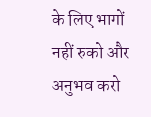के लिए भागों नहीं रुको और अनुभव करो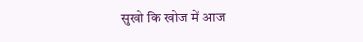सुखो कि खोज में आज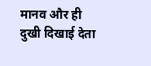मानव और ही दुखी दिखाई देता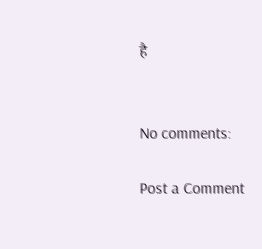है


No comments:

Post a Comment